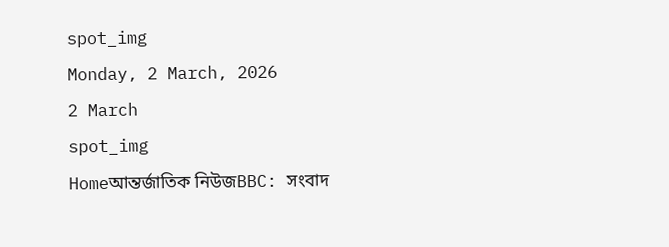spot_img
Monday, 2 March, 2026
2 March
spot_img
Homeআন্তর্জাতিক নিউজBBC: সংবাদ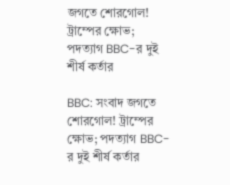জগতে শোরগোল! ট্রাম্পের ক্ষোভ; পদত্যাগ BBC-র দুই শীর্ষ কর্তার

BBC: সংবাদ জগতে শোরগোল! ট্রাম্পের ক্ষোভ; পদত্যাগ BBC-র দুই শীর্ষ কর্তার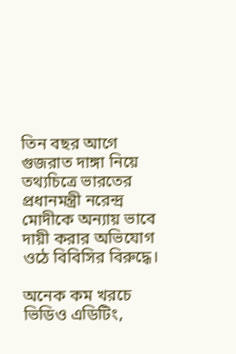তিন বছর আগে গুজরাত দাঙ্গা নিয়ে তথ্যচিত্রে ভারতের প্রধানমন্ত্রী নরেন্দ্র মোদীকে অন্যায় ভাবে দায়ী করার অভিযোগ ওঠে বিবিসির বিরুদ্ধে।

অনেক কম খরচে ভিডিও এডিটিং,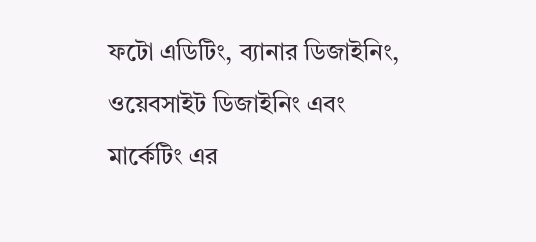ফটো এডিটিং, ব্যানার ডিজাইনিং, ওয়েবসাইট ডিজাইনিং এবং মার্কেটিং এর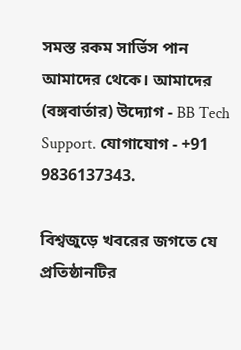সমস্ত রকম সার্ভিস পান আমাদের থেকে। আমাদের (বঙ্গবার্তার) উদ্যোগ - BB Tech Support. যোগাযোগ - +91 9836137343.

বিশ্বজুড়ে খবরের জগতে যে প্রতিষ্ঠানটির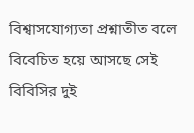বিশ্বাসযোগ্যতা প্রশ্নাতীত বলে বিবেচিত হয়ে আসছে সেই বিবিসির দুই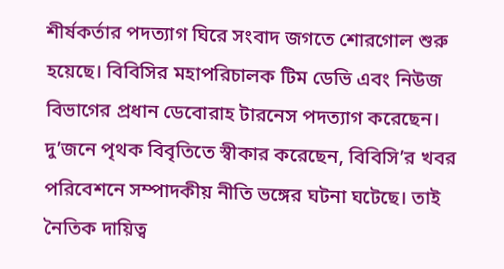শীর্ষকর্তার পদত্যাগ ঘিরে সংবাদ জগতে শোরগোল শুরু হয়েছে। বিবিসির মহাপরিচালক টিম ডেভি এবং নিউজ বিভাগের প্রধান ডেবোরাহ টারনেস পদত্যাগ করেছেন। দু’জনে পৃথক বিবৃতিতে স্বীকার করেছেন, বিবিসি’র খবর পরিবেশনে সম্পাদকীয় নীতি ভঙ্গের ঘটনা ঘটেছে। তাই নৈতিক দায়িত্ব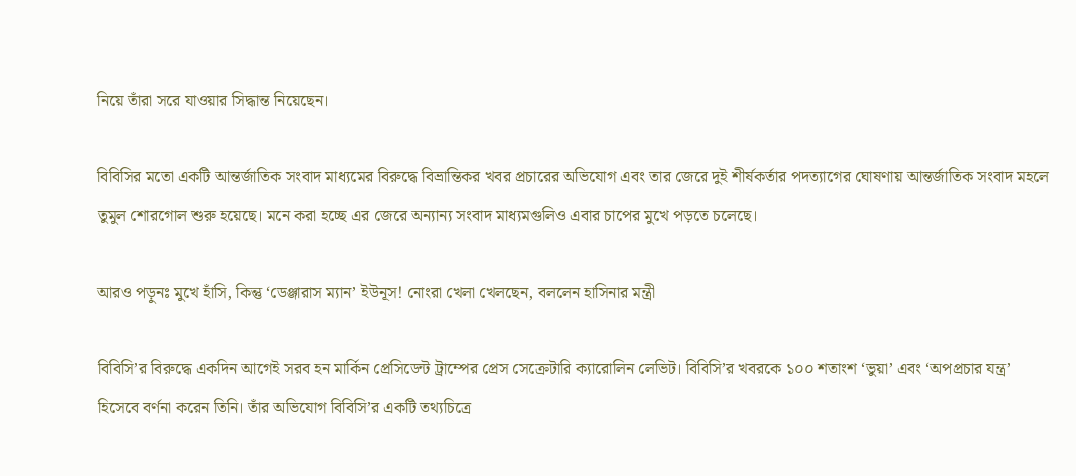নিয়ে তাঁরা সরে যাওয়ার সিদ্ধান্ত নিয়েছেন।

বিবিসির মতো একটি আন্তর্জাতিক সংবাদ মাধ্যমের বিরুদ্ধে বিভ্রান্তিকর খবর প্রচারের অভিযোগ এবং তার জেরে দুই শীর্ষকর্তার পদত্যাগের ঘোষণায় আন্তর্জাতিক সংবাদ মহলে তুমুল শোরগোল শুরু হয়েছে। মনে করা হচ্ছে এর জেরে অন্যান্য সংবাদ মাধ্যমগুলিও এবার চাপের মুখে পড়তে চলেছে। ‌

আরও পড়ুনঃ মুখে হাঁসি, কিন্তু ‘ডেঞ্জারাস ম্যান’ ইউনূস! নোংরা খেলা খেলছেন, বললেন হাসিনার মন্ত্রী

বিবিসি’র বিরুদ্ধে একদিন আগেই সরব হন মার্কিন প্রেসিডেন্ট ট্রাম্পের প্রেস সেক্রেটারি ক্যারোলিন লেভিট। বিবিসি’র খবরকে ১০০ শতাংশ ‘ভুয়া’ এবং ‘অপপ্রচার যন্ত্র’ হিসেবে বর্ণনা করেন তিনি। তাঁর অভিযোগ বিবিসি’র একটি তথ্যচিত্রে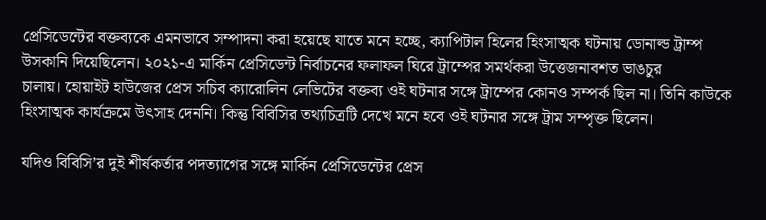প্রেসিডেন্টের বক্তব্যকে এমনভাবে সম্পাদনা করা হয়েছে যাতে মনে হচ্ছে, ক্যাপিটাল হিলের হিংসাত্মক ঘটনায় ডোনাল্ড ট্রাম্প উসকানি দিয়েছিলেন। ‌২০২১-এ মার্কিন প্রেসিডেন্ট নির্বাচনের ফলাফল ঘিরে ট্রাম্পের সমর্থকরা উত্তেজনাবশত ভাঙচুর চালায়। ‌হোয়াইট হাউজের প্রেস সচিব ক্যারোলিন লেভিটের বক্তব্য ওই ঘটনার সঙ্গে ট্রাম্পের কোনও সম্পর্ক ছিল না।‌ তিনি কাউকে হিংসাত্মক কার্যক্রমে উৎসাহ দেননি। ‌কিন্তু বিবিসির তথ্যচিত্রটি দেখে মনে হবে ওই ঘটনার সঙ্গে ট্রাম সম্পৃক্ত ছিলেন।

যদিও বিবিসি’র দুই শীর্ষকর্তার পদত্যাগের সঙ্গে মার্কিন প্রেসিডেন্টের প্রেস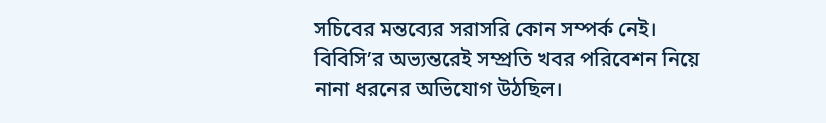সচিবের মন্তব্যের সরাসরি কোন সম্পর্ক নেই। বিবিসি’র অভ্যন্তরেই সম্প্রতি খবর পরিবেশন নিয়ে নানা ধরনের অভিযোগ উঠছিল।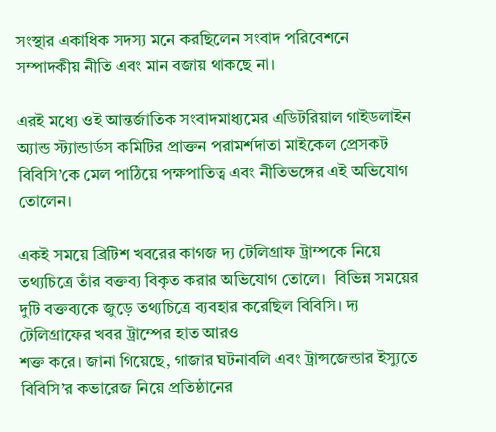সংস্থার একাধিক সদস্য মনে করছিলেন সংবাদ পরিবেশনে সম্পাদকীয় নীতি এবং মান বজায় থাকছে না।‌

এরই মধ্যে ওই আন্তর্জাতিক সংবাদমাধ্যমের এডিটরিয়াল গাইডলাইন অ্যান্ড স্ট্যান্ডার্ডস কমিটির প্রাক্তন পরামর্শদাতা মাইকেল প্রেসকট  বিবিসি’কে মেল পাঠিয়ে পক্ষপাতিত্ব এবং নীতিভঙ্গের এই অভিযোগ তোলেন।

একই সময়ে ব্রিটিশ খবরের কাগজ দ্য টেলিগ্রাফ ট্রাম্পকে নিয়ে তথ্যচিত্রে তাঁর বক্তব্য বিকৃত করার অভিযোগ তোলে। ‌ বিভিন্ন সময়ের দুটি বক্তব্যকে জুড়ে তথ্যচিত্রে ব্যবহার করেছিল বিবিসি।‌ দ্য টেলিগ্রাফের খবর ট্রাম্পের হাত আরও
শক্ত করে। জানা গিয়েছে, গাজার ঘটনাবলি এবং ট্রান্সজেন্ডার ইস্যুতে বিবিসি’র কভারেজ নিয়ে প্রতিষ্ঠানের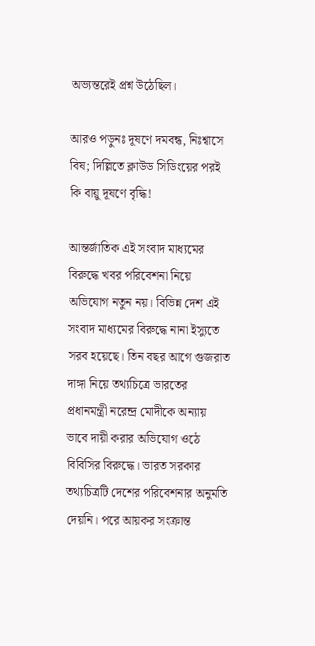অভ্যন্তরেই প্রশ্ন উঠেছিল।

আরও পড়ুনঃ দূষণে দমবন্ধ, নিঃশ্বাসে বিষ; দিল্লিতে ক্লাউড সিডিংয়ের পরই কি বায়ু দূষণে বৃদ্ধি!

আন্তর্জাতিক এই সংবাদ মাধ্যমের বিরুদ্ধে খবর পরিবেশনা নিয়ে অভিযোগ নতুন নয়। বিভিন্ন দেশ এই সংবাদ মাধ্যমের বিরুদ্ধে নানা ইস্যুতে সরব হয়েছে। ‌তিন বছর আগে গুজরাত দাঙ্গা নিয়ে তথ্যচিত্রে ভারতের প্রধানমন্ত্রী নরেন্দ্র মোদীকে অন্যায় ভাবে দায়ী করার অভিযোগ ওঠে বিবিসির বিরুদ্ধে। ভারত সরকার তথ্যচিত্রটি দেশের পরিবেশনার অনুমতি দেয়নি। পরে আয়কর সংক্রান্ত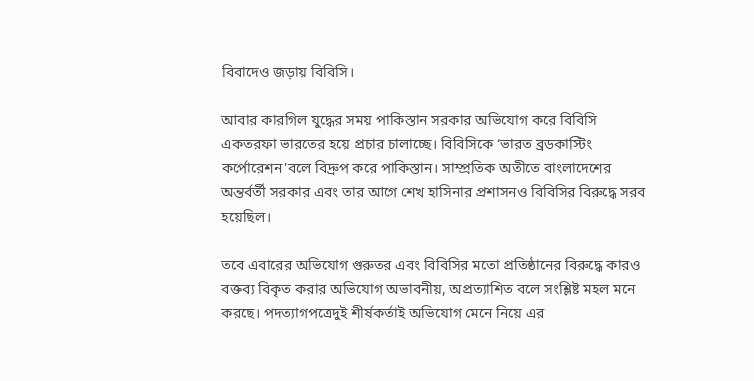বিবাদেও জড়ায় বিবিসি। ‌

আবার কারগিল যুদ্ধের সময় পাকিস্তান সরকার অভিযোগ করে বিবিসি একতরফা ভারতের হয়ে প্রচার চালাচ্ছে। বিবিসিকে ‘ভারত ব্রডকাস্টিং কর্পোরেশন’বলে বিদ্রুপ করে পাকিস্তান। সাম্প্রতিক অতীতে বাংলাদেশের অন্তর্বর্তী সরকার এবং তার আগে শেখ হাসিনার প্রশাসনও বিবিসির বিরুদ্ধে সরব হয়েছিল।

তবে এবারের অভিযোগ গুরুতর এবং বিবিসির মতো প্রতিষ্ঠানের বিরুদ্ধে কারও বক্তব্য বিকৃত করার অভিযোগ অভাবনীয়, অপ্রত্যাশিত বলে সংশ্লিষ্ট মহল মনে করছে।‌ পদত্যাগপত্রেদুই শীর্ষকর্তাই অভিযোগ মেনে নিয়ে এর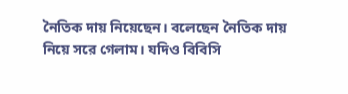নৈতিক দায় নিয়েছেন। বলেছেন নৈতিক দায় নিয়ে সরে গেলাম। যদিও বিবিসি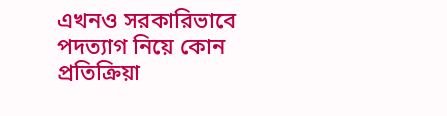এখনও সরকারিভাবে পদত্যাগ নিয়ে কোন প্রতিক্রিয়া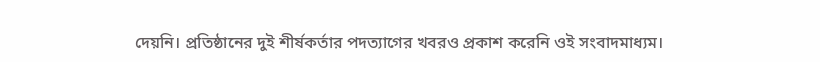দেয়নি।‌ প্রতিষ্ঠানের দুই শীর্ষকর্তার পদত্যাগের খবরও প্রকাশ করেনি ওই সংবাদমাধ্যম।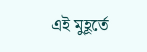এই মুহূর্তে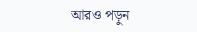আরও পড়ুন